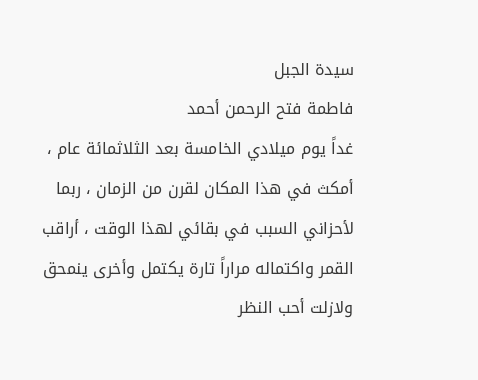سيدة الجبل
فاطمة فتح الرحمن أحمد
غداً يوم ميلادي الخامسة بعد الثلاثمائة عام ، أمكث في هذا المكان لقرن من الزمان ، ربما لأحزاني السبب في بقائي لهذا الوقت ، أراقب القمر واكتماله مراراً تارة يكتمل وأخرى ينمحق ولازلت أحب النظر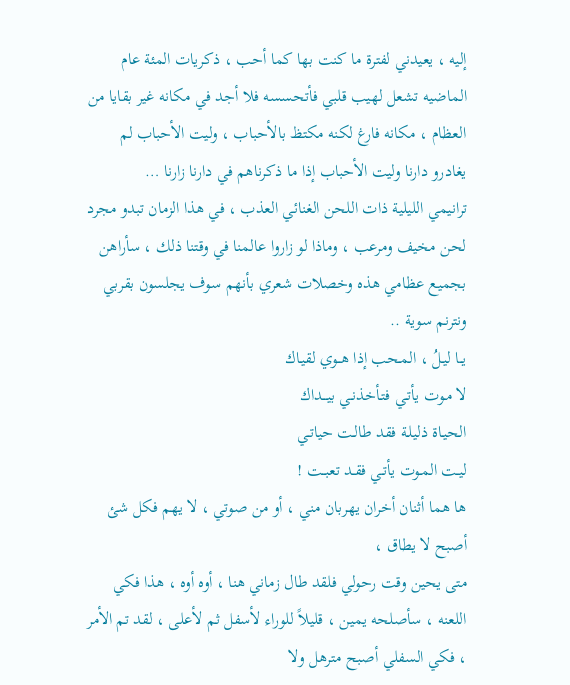إليه ، يعيدني لفترة ما كنت بها كما أحب ، ذكريات المئة عام الماضيه تشعل لهيب قلبي فأتحسسه فلا أجد في مكانه غير بقايا من العظام ، مكانه فارغ لكنه مكتظ بالأحباب ، وليت الأحباب لم يغادرو دارنا وليت الأحباب إذا ما ذكرناهم في دارنا زارنا …
ترانيمي الليلية ذات اللحن الغنائي العذب ، في هذا الزمان تبدو مجرد لحن مخيف ومرعب ، وماذا لو زاروا عالمنا في وقتنا ذلك ، سأراهن بجميع عظامي هذه وخصلات شعري بأنهم سوف يجلسون بقربي ونترنم سوية ..
يــا ليـلُ ، المـحب إذا هــوي لقيـاك
لا مـوت يأتـي فتـأخذنـي بيـــداك
الحيـاة ذليلـة فقد طالـت حياتـي
ليـت المـوت يأتـي فقـد تعبــت !
ها هما أثنان أخران يهربان مني ، أو من صوتي ، لا يهم فكل شئ أصبح لا يطاق ،
متى يحين وقت رحولي فلقد طال زماني هنا ، أوه أوه ، هذا فكي اللعنه ، سأصلحه يمين ، قليلاً للوراء لأسفل ثم لأعلى ، لقد تم الأمر ، فكي السفلي أصبح مترهل ولا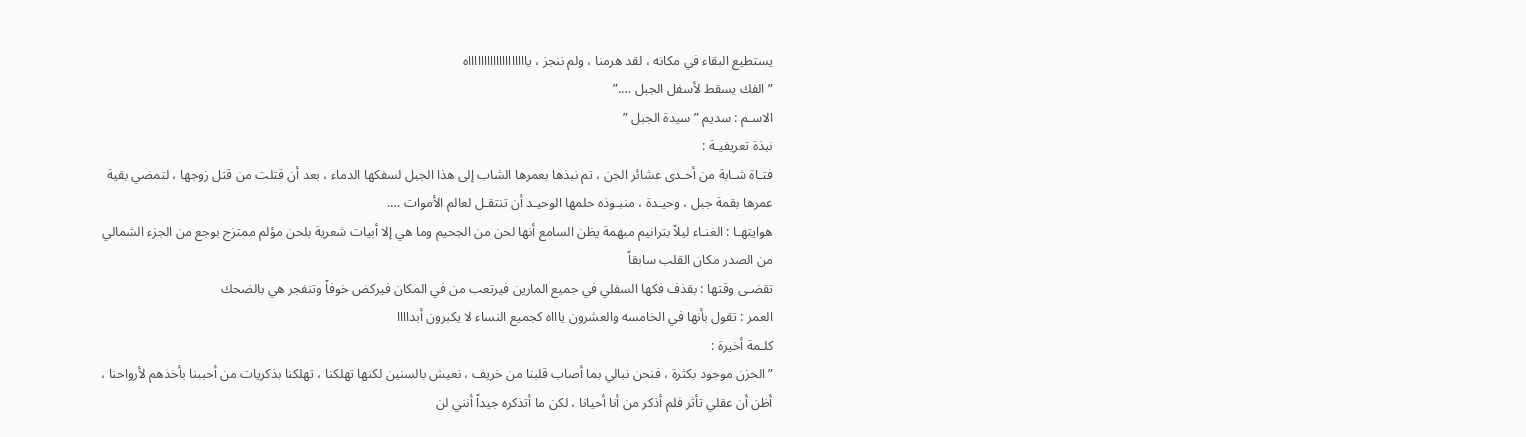يستطيع البقاء في مكانه ، لقد هرمنا ، ولم ننجز ، ياااااااااااااااااااه
” الفك يسقط لأسفل الجبل ….”
الاسـم : سديم ” سيدة الجبل ”
نبذة تعريفيـة :
فتـاة شـابة من أحـدى عشائر الجن ، تم نبذها بعمرها الشاب إلى هذا الجبل لسفكها الدماء ، بعد أن قتلت من قتل زوجها ، لتمضي بقية عمرها بقمة جبل ، وحيـدة ، منبـوذه حلمها الوحيـد أن تنتقـل لعالم الأموات ….
هوايتهـا : الغنـاء ليلاً بترانيم مبهمة يظن السامع أنها لحن من الجحيم وما هي إلا أبيات شعرية بلحن مؤلم ممتزج بوجع من الجزء الشمالي من الصدر مكان القلب سابقاً
تقضـى وقتها : بقذف فكها السفلي في جميع المارين فيرتعب من في المكان فيركض خوفاً وتنفجر هي بالضحك
العمر : تقول بأنها في الخامسه والعشرون ياااه كجميع النساء لا يكبرون أبداااا
كلـمة أخيرة :
” الحزن موجود بكثرة ، فنحن نبالي بما أصاب قلبنا من خريف ، نعيش بالسنين لكنها تهلكنا ، تهلكنا بذكريات من أحببنا بأخذهم لأرواحنا ، أظن أن عقلي تأثر فلم أذكر من أنا أحيانا ، لكن ما أتذكره جيداً أنني لن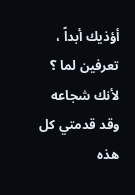أؤذيك أبداً ، تعرفين لما ؟
لأنك شجاعه وقد قدمتي كل هذه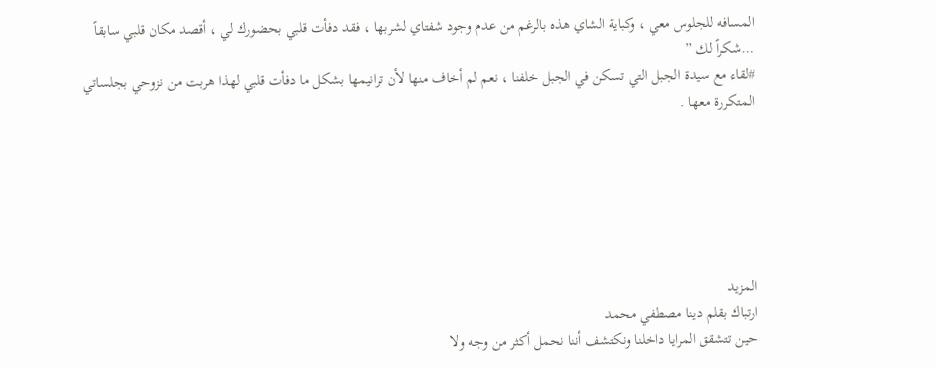المسافه للجلوس معي ، وكباية الشاي هذه بالرغم من عدم وجود شفتاي لشربها ، فقد دفأت قلبي بحضورك لي ، أقصد مكان قلبي سابقاً …شكراً لك ”
#لقاء مع سيدة الجبل التي تسكن في الجبل خلفنا ، نعم لم أخاف منها لأن ترانيمها بشكل ما دفأت قلبي لهذا هربت من نزوحي بجلساتي المتكررة معها .






المزيد
ارتباك بقلم دينا مصطفي محمد
حين تتشقق المرايا داخلنا ونكتشف أننا نحمل أكثر من وجه ولا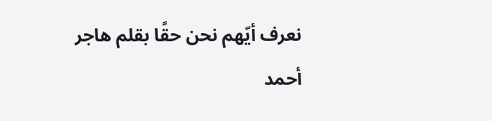نعرف أيّهم نحن حقًا بقلم هاجر أحمد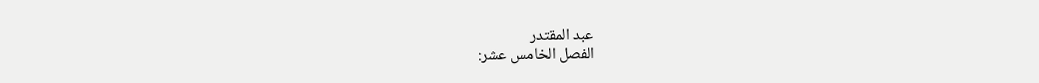عبد المقتدر
الفصل الخامس عشر: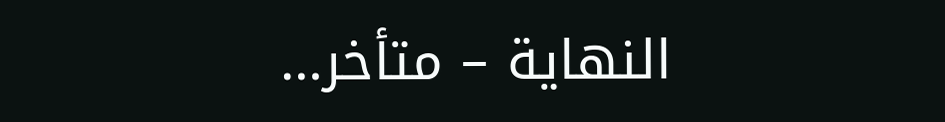النهاية – متأخر…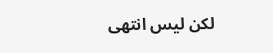لكن ليس انتهى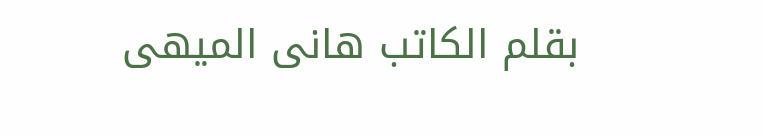بقلم الكاتب هانى الميهى